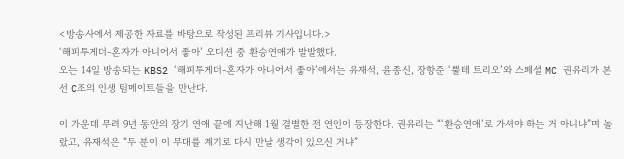<방송사에서 제공한 자료를 바탕으로 작성된 프리뷰 기사입니다.>
‘해피투게더-혼자가 아니어서 좋아’ 오디션 중 환승연애가 발발했다.
오는 14일 방송되는 KBS2 ‘해피투게더-혼자가 아니어서 좋아’에서는 유재석, 윤종신, 장항준 ‘뿔테 트리오’와 스페셜 MC 권유리가 본선 C조의 인생 팀메이트들을 만난다.

이 가운데 무려 9년 동안의 장기 연애 끝에 지난해 1월 결별한 전 연인이 등장한다. 권유리는 “‘환승연애’로 가셔야 하는 거 아니냐”며 놀랐고, 유재석은 “두 분이 이 무대를 계기로 다시 만날 생각이 있으신 거냐”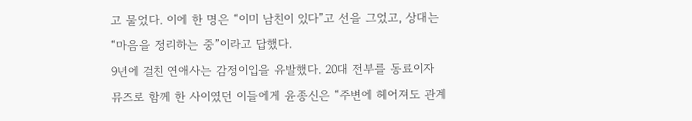고 물었다. 이에 한 명은 “이미 남친이 있다”고 선을 그었고, 상대는 “마음을 정리하는 중”이라고 답했다.
9년에 걸친 연애사는 감정이입을 유발했다. 20대 전부를 동료이자 뮤즈로 함께 한 사이였던 이들에게 윤종신은 “주변에 헤어져도 관계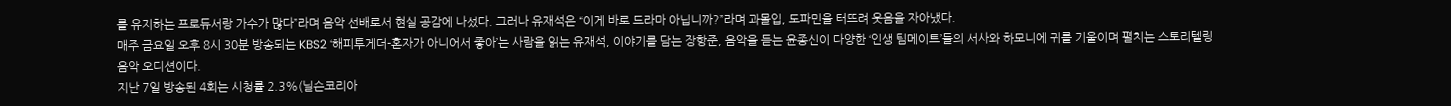를 유지하는 프로듀서랑 가수가 많다”라며 음악 선배로서 현실 공감에 나섰다. 그러나 유재석은 “이게 바로 드라마 아닙니까?”라며 과몰입, 도파민을 터뜨려 웃음을 자아냈다.
매주 금요일 오후 8시 30분 방송되는 KBS2 ‘해피투게더-혼자가 아니어서 좋아’는 사람을 읽는 유재석, 이야기를 담는 장항준, 음악을 듣는 윤종신이 다양한 ‘인생 팀메이트’들의 서사와 하모니에 귀를 기울이며 펼치는 스토리텔링 음악 오디션이다.
지난 7일 방송된 4회는 시청률 2.3%(닐슨코리아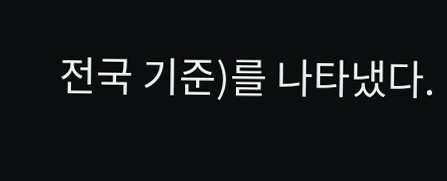전국 기준)를 나타냈다.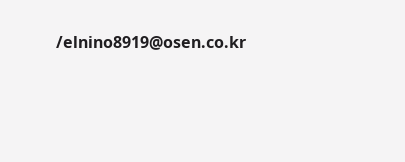/elnino8919@osen.co.kr